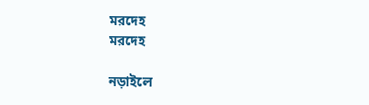মরদেহ
মরদেহ

নড়াইলে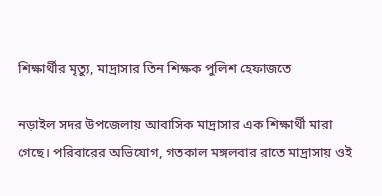শিক্ষার্থীর মৃত্যু, মাদ্রাসার তিন শিক্ষক পুলিশ হেফাজতে

নড়াইল সদর উপজেলায় আবাসিক মাদ্রাসার এক শিক্ষার্থী মারা গেছে। পরিবারের অভিযোগ, গতকাল মঙ্গলবার রাতে মাদ্রাসায় ওই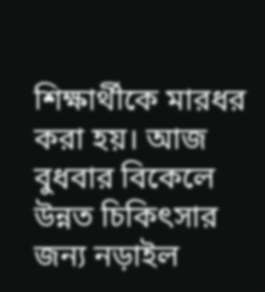শিক্ষার্থীকে মারধর করা হয়। আজ বুধবার বিকেলে উন্নত চিকিৎসার জন্য নড়াইল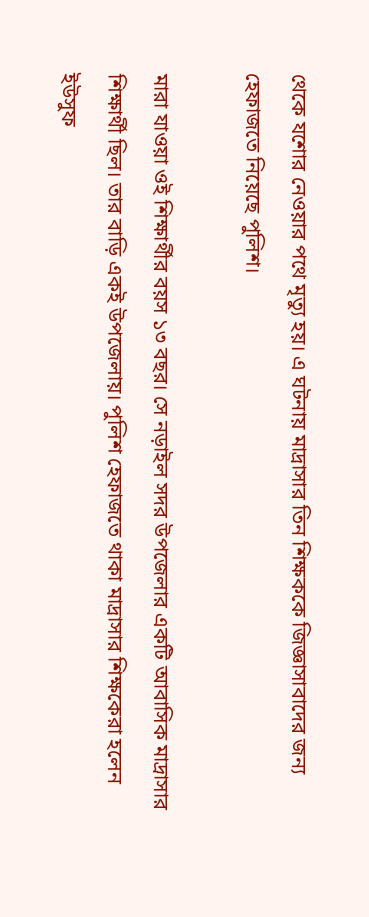থেকে যশোর নেওয়ার পথে মৃত্যু হয়। এ ঘটনায় মাদ্রাসার তিন শিক্ষককে জিজ্ঞাসাবাদের জন্য হেফাজতে নিয়েছে পুলিশ।

মারা যাওয়া ওই শিক্ষার্থীর বয়স ১৩ বছর। সে নড়াইল সদর উপজেলার একটি আবাসিক মাদ্রাসার শিক্ষার্থী ছিল। তার বাড়ি একই উপজেলায়। পুলিশ হেফাজতে থাকা মাদ্রাসার শিক্ষকেরা হলেন ইউসুফ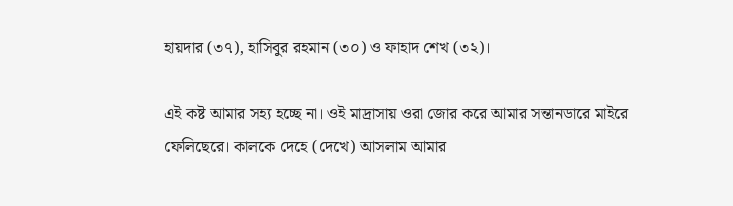হায়দার (৩৭), হাসিবুর রহমান (৩০) ও ফাহাদ শেখ (৩২)।

এই কষ্ট আমার সহ্য হচ্ছে না। ওই মাদ্রাসায় ওরা জোর করে আমার সন্তানডারে মাইরে ফেলিছেরে। কালকে দেহে (দেখে) আসলাম আমার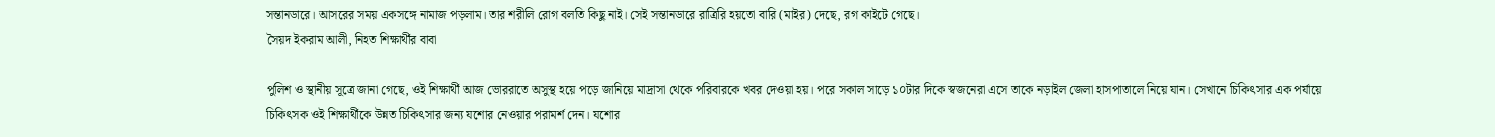সন্তানডারে। আসরের সময় একসঙ্গে নামাজ পড়লাম। তার শরীলি রোগ বলতি কিছু নাই। সেই সন্তানডারে রাত্রিরি হয়তো বারি (মাইর) দেছে, রগ কাইটে গেছে।
সৈয়দ ইকরাম আলী, নিহত শিক্ষার্থীর বাবা

পুলিশ ও স্থানীয় সূত্রে জানা গেছে, ওই শিক্ষার্থী আজ ভোররাতে অসুস্থ হয়ে পড়ে জানিয়ে মাদ্রাসা থেকে পরিবারকে খবর দেওয়া হয়। পরে সকাল সাড়ে ১০টার দিকে স্বজনেরা এসে তাকে নড়াইল জেলা হাসপাতালে নিয়ে যান। সেখানে চিকিৎসার এক পর্যায়ে চিকিৎসক ওই শিক্ষার্থীকে উন্নত চিকিৎসার জন্য যশোর নেওয়ার পরামর্শ দেন। যশোর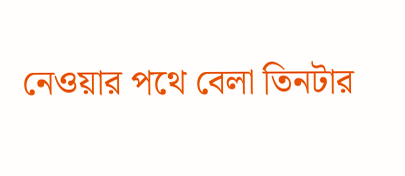নেওয়ার পথে বেলা তিনটার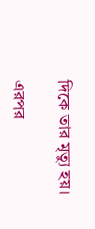দিকে তার মৃত্যু হয়।

এরপর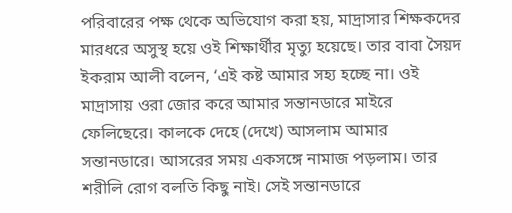পরিবারের পক্ষ থেকে অভিযোগ করা হয়, মাদ্রাসার শিক্ষকদের মারধরে অসুস্থ হয়ে ওই শিক্ষার্থীর মৃত্যু হয়েছে। তার বাবা সৈয়দ ইকরাম আলী বলেন, ‘এই কষ্ট আমার সহ্য হচ্ছে না। ওই মাদ্রাসায় ওরা জোর করে আমার সন্তানডারে মাইরে ফেলিছেরে। কালকে দেহে (দেখে) আসলাম আমার সন্তানডারে। আসরের সময় একসঙ্গে নামাজ পড়লাম। তার শরীলি রোগ বলতি কিছু নাই। সেই সন্তানডারে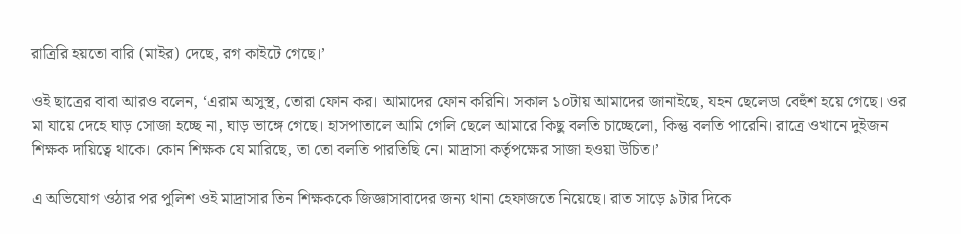রাত্রিরি হয়তো বারি (মাইর) দেছে, রগ কাইটে গেছে।’

ওই ছাত্রের বাবা আরও বলেন, ‘এরাম অসুস্থ, তোরা ফোন কর। আমাদের ফোন করিনি। সকাল ১০টায় আমাদের জানাইছে, যহন ছেলেডা বেহুঁশ হয়ে গেছে। ওর মা যায়ে দেহে ঘাড় সোজা হচ্ছে না, ঘাড় ভাঙ্গে গেছে। হাসপাতালে আমি গেলি ছেলে আমারে কিছু বলতি চাচ্ছেলো, কিন্তু বলতি পারেনি। রাত্রে ওখানে দুইজন শিক্ষক দায়িত্বে থাকে। কোন শিক্ষক যে মারিছে, তা তো বলতি পারতিছি নে। মাদ্রাসা কর্তৃপক্ষের সাজা হওয়া উচিত।’

এ অভিযোগ ওঠার পর পুলিশ ওই মাদ্রাসার তিন শিক্ষককে জিজ্ঞাসাবাদের জন্য থানা হেফাজতে নিয়েছে। রাত সাড়ে ৯টার দিকে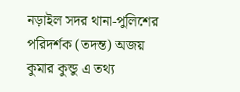নড়াইল সদর থানা-পুলিশের পরিদর্শক (তদন্ত) অজয় কুমার কুন্ডু এ তথ্য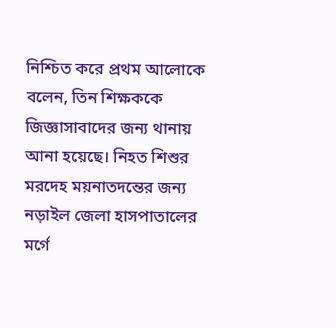নিশ্চিত করে প্রথম আলোকে বলেন, তিন শিক্ষককে জিজ্ঞাসাবাদের জন্য থানায় আনা হয়েছে। নিহত শিশুর মরদেহ ময়নাতদন্তের জন্য নড়াইল জেলা হাসপাতালের মর্গে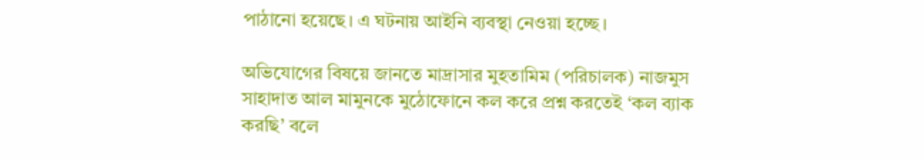পাঠানো হয়েছে। এ ঘটনায় আইনি ব্যবস্থা নেওয়া হচ্ছে।

অভিযোগের বিষয়ে জানতে মাদ্রাসার মুহতামিম (পরিচালক) নাজমুস সাহাদাত আল মামুনকে মুঠোফোনে কল করে প্রশ্ন করতেই ‘কল ব্যাক করছি’ বলে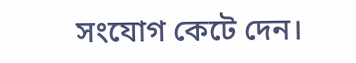সংযোগ কেটে দেন।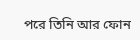পরে তিনি আর ফোন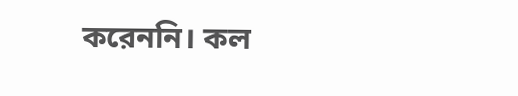করেননি। কল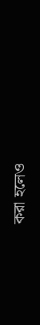করা হলেও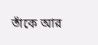তাঁকে আর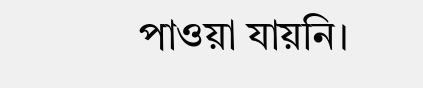পাওয়া যায়নি।